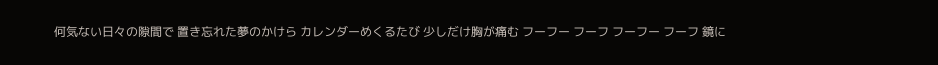何気ない日々の隙間で 置き忘れた夢のかけら カレンダーめくるたび 少しだけ胸が痛む フーフー フーフ フーフー フーフ 鏡に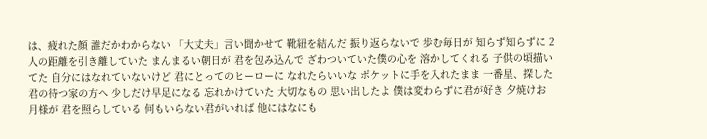は、疲れた顔 誰だかわからない 「大丈夫」言い聞かせて 靴紐を結んだ 振り返らないで 歩む毎日が 知らず知らずに 2人の距離を引き離していた まんまるい朝日が 君を包み込んで ざわついていた僕の心を 溶かしてくれる 子供の頃描いてた 自分にはなれていないけど 君にとってのヒーローに なれたらいいな ポケットに手を入れたまま 一番星、探した 君の待つ家の方へ 少しだけ早足になる 忘れかけていた 大切なもの 思い出したよ 僕は変わらずに君が好き 夕焼けお月様が 君を照らしている 何もいらない君がいれば 他にはなにも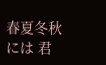春夏冬秋には 君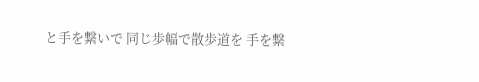と手を繋いで 同じ歩幅で散歩道を 手を繋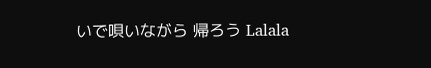いで唄いながら 帰ろう Lalala